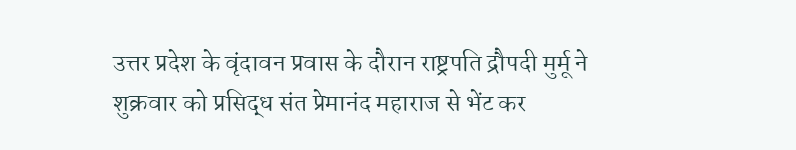उत्तर प्रदेश के वृंदावन प्रवास के दौरान राष्ट्रपति द्रौपदी मुर्मू ने शुक्रवार को प्रसिद्ध संत प्रेमानंद महाराज से भेंट कर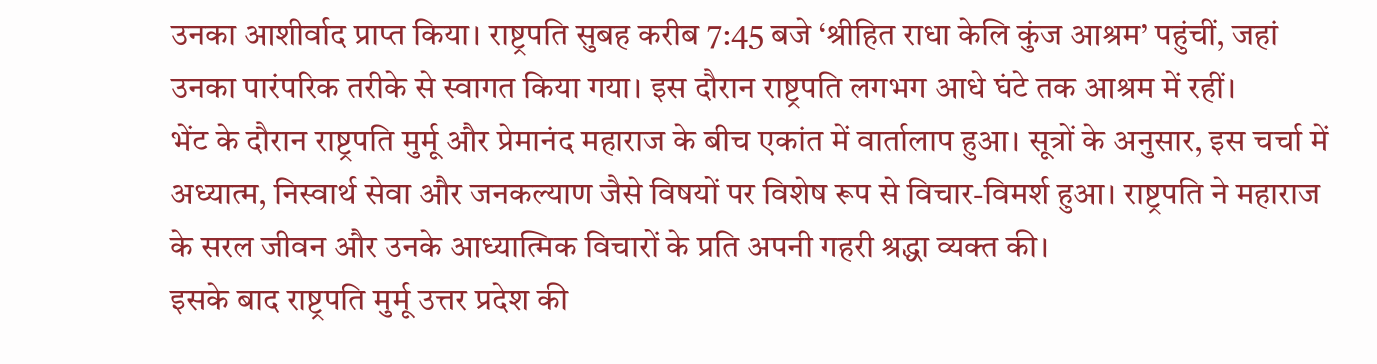उनका आशीर्वाद प्राप्त किया। राष्ट्रपति सुबह करीब 7:45 बजे ‘श्रीहित राधा केलि कुंज आश्रम’ पहुंचीं, जहां उनका पारंपरिक तरीके से स्वागत किया गया। इस दौरान राष्ट्रपति लगभग आधे घंटे तक आश्रम में रहीं।
भेंट के दौरान राष्ट्रपति मुर्मू और प्रेमानंद महाराज के बीच एकांत में वार्तालाप हुआ। सूत्रों के अनुसार, इस चर्चा में अध्यात्म, निस्वार्थ सेवा और जनकल्याण जैसे विषयों पर विशेष रूप से विचार-विमर्श हुआ। राष्ट्रपति ने महाराज के सरल जीवन और उनके आध्यात्मिक विचारों के प्रति अपनी गहरी श्रद्धा व्यक्त की।
इसके बाद राष्ट्रपति मुर्मू उत्तर प्रदेश की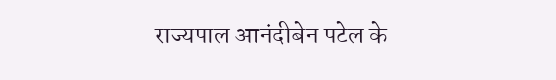राज्यपाल आनंदीबेन पटेल के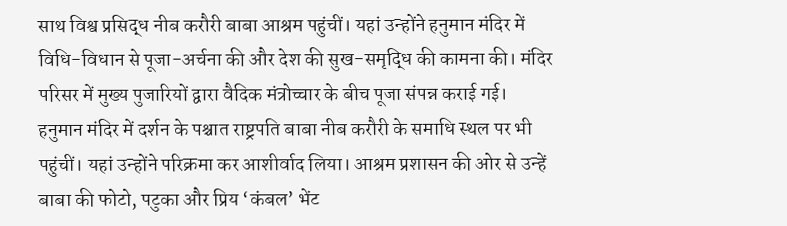साथ विश्व प्रसिद्ध नीब करौरी बाबा आश्रम पहुंचीं। यहां उन्होंने हनुमान मंदिर में विधि-विधान से पूजा-अर्चना की और देश की सुख-समृद्धि की कामना की। मंदिर परिसर में मुख्य पुजारियों द्वारा वैदिक मंत्रोच्चार के बीच पूजा संपन्न कराई गई।
हनुमान मंदिर में दर्शन के पश्चात राष्ट्रपति बाबा नीब करौरी के समाधि स्थल पर भी पहुंचीं। यहां उन्होंने परिक्रमा कर आशीर्वाद लिया। आश्रम प्रशासन की ओर से उन्हें बाबा की फोटो, पटुका और प्रिय ‘कंबल’ भेंट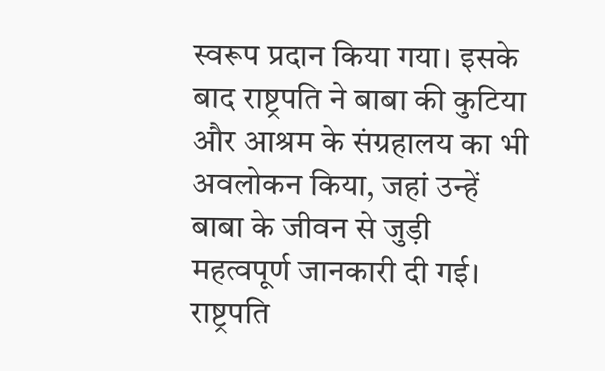स्वरूप प्रदान किया गया। इसके बाद राष्ट्रपति ने बाबा की कुटिया और आश्रम के संग्रहालय का भी अवलोकन किया, जहां उन्हें बाबा के जीवन से जुड़ी महत्वपूर्ण जानकारी दी गई।
राष्ट्रपति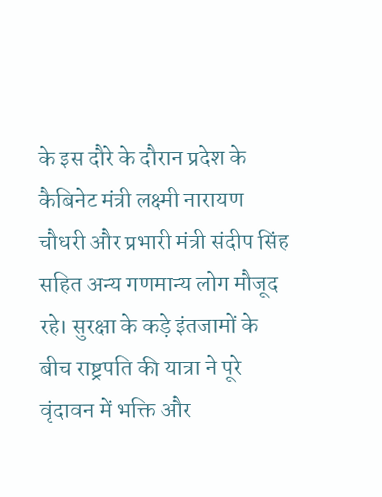के इस दौरे के दौरान प्रदेश के कैबिनेट मंत्री लक्ष्मी नारायण चौधरी और प्रभारी मंत्री संदीप सिंह सहित अन्य गणमान्य लोग मौजूद रहे। सुरक्षा के कड़े इंतजामों के बीच राष्ट्रपति की यात्रा ने पूरे वृंदावन में भक्ति और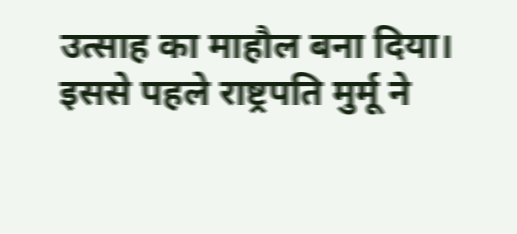उत्साह का माहौल बना दिया।
इससे पहले राष्ट्रपति मुर्मू ने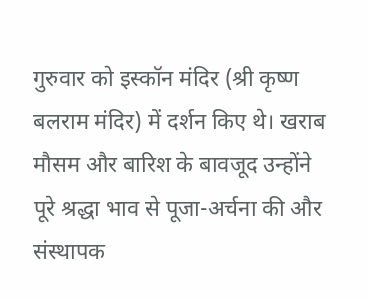गुरुवार को इस्कॉन मंदिर (श्री कृष्ण बलराम मंदिर) में दर्शन किए थे। खराब मौसम और बारिश के बावजूद उन्होंने पूरे श्रद्धा भाव से पूजा-अर्चना की और संस्थापक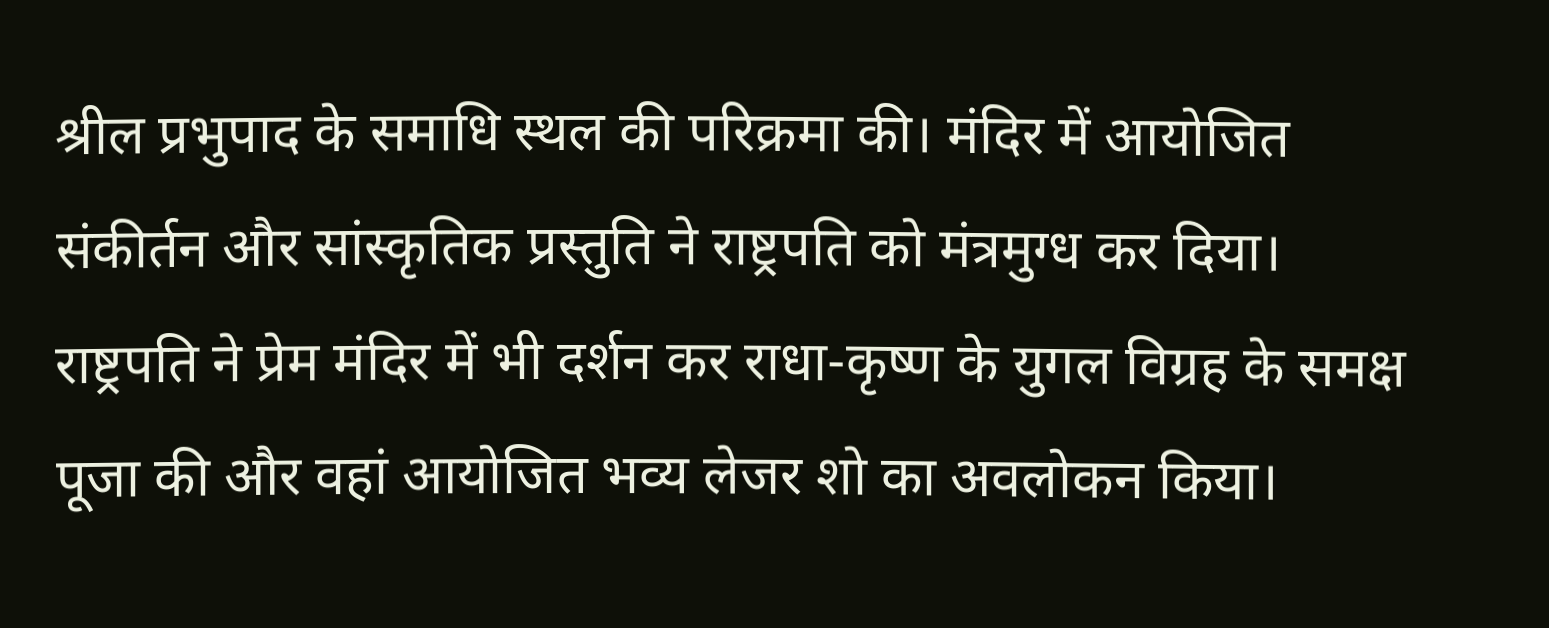श्रील प्रभुपाद के समाधि स्थल की परिक्रमा की। मंदिर में आयोजित संकीर्तन और सांस्कृतिक प्रस्तुति ने राष्ट्रपति को मंत्रमुग्ध कर दिया।
राष्ट्रपति ने प्रेम मंदिर में भी दर्शन कर राधा-कृष्ण के युगल विग्रह के समक्ष पूजा की और वहां आयोजित भव्य लेजर शो का अवलोकन किया।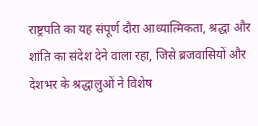राष्ट्रपति का यह संपूर्ण दौरा आध्यात्मिकता, श्रद्धा और शांति का संदेश देने वाला रहा, जिसे ब्रजवासियों और देशभर के श्रद्धालुओं ने विशेष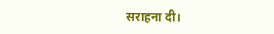सराहना दी।